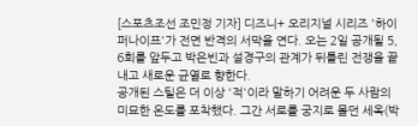[스포츠조선 조민정 기자] 디즈니+ 오리지널 시리즈 '하이퍼나이프'가 전면 반격의 서막을 연다. 오는 2일 공개될 5, 6회를 앞두고 박은빈과 설경구의 관계가 뒤틀린 전쟁을 끝내고 새로운 균열로 향한다.
공개된 스틸은 더 이상 '적'이라 말하기 어려운 두 사람의 미묘한 온도를 포착했다. 그간 서로를 궁지로 몰던 세옥(박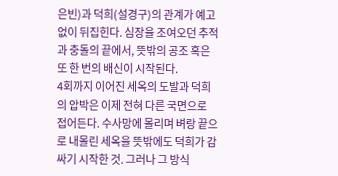은빈)과 덕희(설경구)의 관계가 예고 없이 뒤집힌다. 심장을 조여오던 추적과 충돌의 끝에서, 뜻밖의 공조 혹은 또 한 번의 배신이 시작된다.
4회까지 이어진 세옥의 도발과 덕희의 압박은 이제 전혀 다른 국면으로 접어든다. 수사망에 몰리며 벼랑 끝으로 내몰린 세옥을 뜻밖에도 덕희가 감싸기 시작한 것. 그러나 그 방식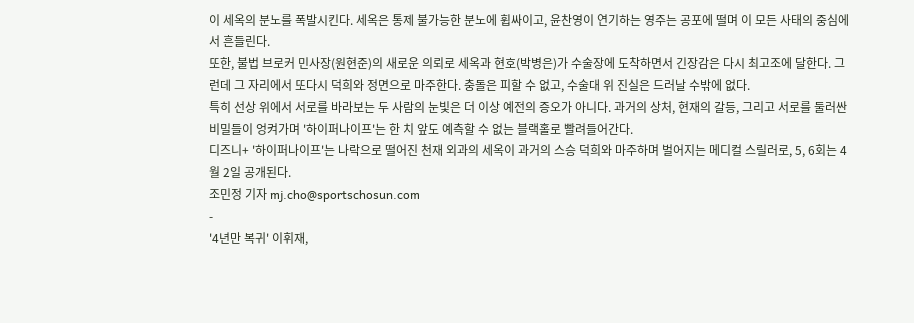이 세옥의 분노를 폭발시킨다. 세옥은 통제 불가능한 분노에 휩싸이고, 윤찬영이 연기하는 영주는 공포에 떨며 이 모든 사태의 중심에서 흔들린다.
또한, 불법 브로커 민사장(원현준)의 새로운 의뢰로 세옥과 현호(박병은)가 수술장에 도착하면서 긴장감은 다시 최고조에 달한다. 그런데 그 자리에서 또다시 덕희와 정면으로 마주한다. 충돌은 피할 수 없고, 수술대 위 진실은 드러날 수밖에 없다.
특히 선상 위에서 서로를 바라보는 두 사람의 눈빛은 더 이상 예전의 증오가 아니다. 과거의 상처, 현재의 갈등, 그리고 서로를 둘러싼 비밀들이 엉켜가며 '하이퍼나이프'는 한 치 앞도 예측할 수 없는 블랙홀로 빨려들어간다.
디즈니+ '하이퍼나이프'는 나락으로 떨어진 천재 외과의 세옥이 과거의 스승 덕희와 마주하며 벌어지는 메디컬 스릴러로, 5, 6회는 4월 2일 공개된다.
조민정 기자 mj.cho@sportschosun.com
-
'4년만 복귀' 이휘재,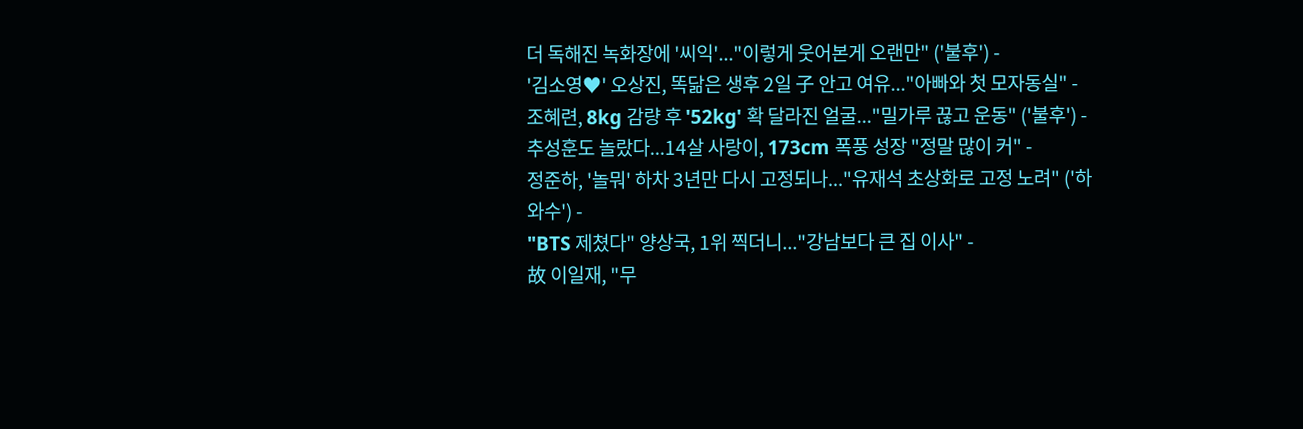더 독해진 녹화장에 '씨익'..."이렇게 웃어본게 오랜만" ('불후') -
'김소영♥' 오상진, 똑닮은 생후 2일 子 안고 여유..."아빠와 첫 모자동실" -
조혜련, 8kg 감량 후 '52kg' 확 달라진 얼굴..."밀가루 끊고 운동" ('불후') -
추성훈도 놀랐다...14살 사랑이, 173cm 폭풍 성장 "정말 많이 커" -
정준하, '놀뭐' 하차 3년만 다시 고정되나..."유재석 초상화로 고정 노려" ('하와수') -
"BTS 제쳤다" 양상국, 1위 찍더니..."강남보다 큰 집 이사" -
故 이일재, "무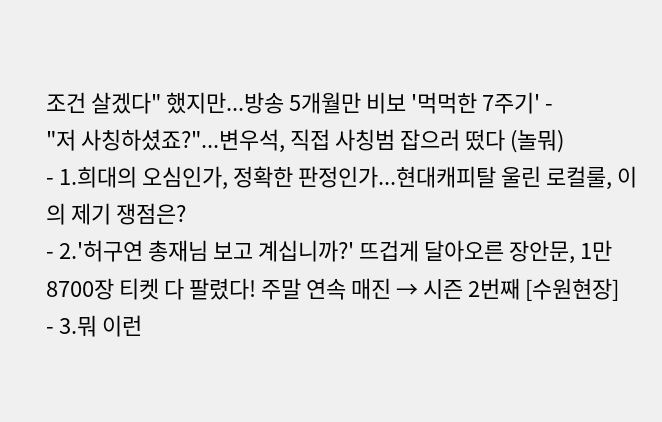조건 살겠다" 했지만...방송 5개월만 비보 '먹먹한 7주기' -
"저 사칭하셨죠?"...변우석, 직접 사칭범 잡으러 떴다 (놀뭐)
- 1.희대의 오심인가, 정확한 판정인가...현대캐피탈 울린 로컬룰, 이의 제기 쟁점은?
- 2.'허구연 총재님 보고 계십니까?' 뜨겁게 달아오른 장안문, 1만8700장 티켓 다 팔렸다! 주말 연속 매진 → 시즌 2번째 [수원현장]
- 3.뭐 이런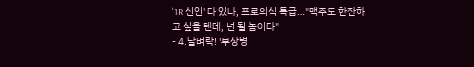'1R 신인' 다 있나, 프로의식 특급…"맥주도 한잔하고 싶을 텐데, 넌 될 놈이다"
- 4.날벼락! '부상병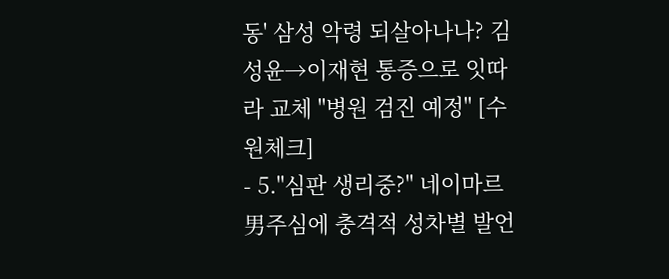동' 삼성 악령 되살아나나? 김성윤→이재현 통증으로 잇따라 교체 "병원 검진 예정" [수원체크]
- 5."심판 생리중?" 네이마르 男주심에 충격적 성차별 발언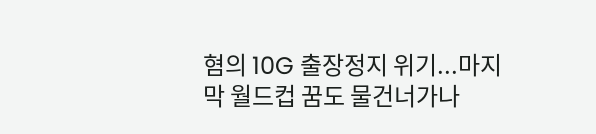혐의 10G 출장정지 위기...마지막 월드컵 꿈도 물건너가나